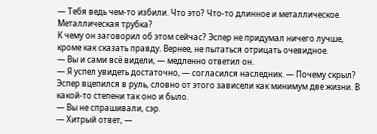— Тебя ведь чем-то избили. Что это? Что-то длинное и металлическое. Металлическая трубка?
К чему он заговорил об этом сейчас? Эспер не придумал ничего лучше, кроме как сказать правду. Вернее, не пытаться отрицать очевидное.
— Вы и сами всё видели, — медленно ответил он.
— Я успел увидеть достаточно, — согласился наследник. — Почему скрыл?
Эспер вцепился в руль, словно от этого зависели как минимум две жизни. В какой-то степени так оно и было.
— Вы не спрашивали, сэр.
— Хитрый ответ, —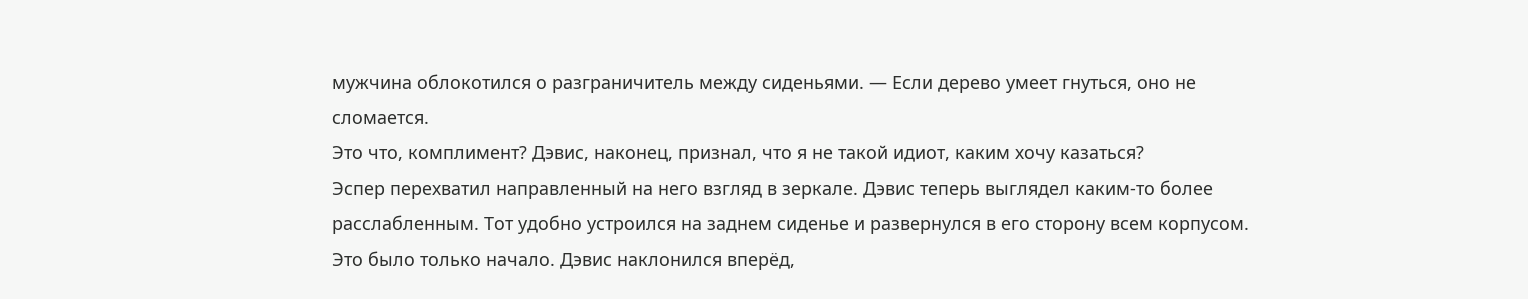мужчина облокотился о разграничитель между сиденьями. — Если дерево умеет гнуться, оно не сломается.
Это что, комплимент? Дэвис, наконец, признал, что я не такой идиот, каким хочу казаться?
Эспер перехватил направленный на него взгляд в зеркале. Дэвис теперь выглядел каким-то более расслабленным. Тот удобно устроился на заднем сиденье и развернулся в его сторону всем корпусом. Это было только начало. Дэвис наклонился вперёд,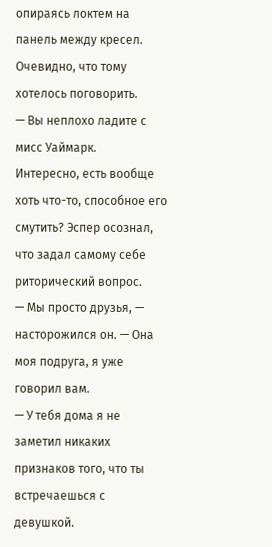опираясь локтем на панель между кресел. Очевидно, что тому хотелось поговорить.
— Вы неплохо ладите с мисс Уаймарк.
Интересно, есть вообще хоть что-то, способное его смутить? Эспер осознал, что задал самому себе риторический вопрос.
— Мы просто друзья, — насторожился он. — Она моя подруга, я уже говорил вам.
— У тебя дома я не заметил никаких признаков того, что ты встречаешься с девушкой.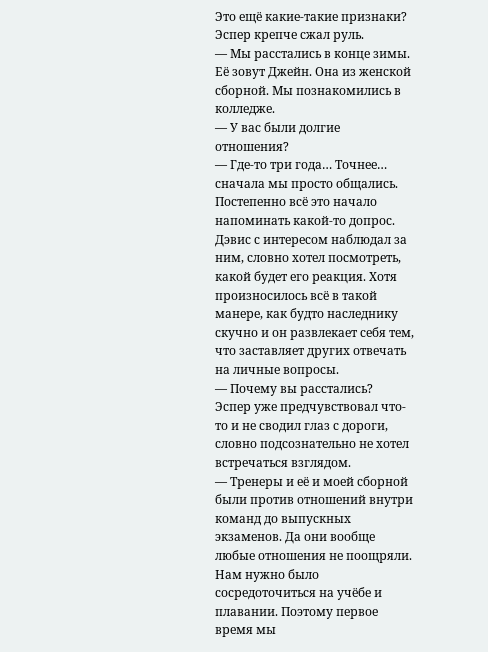Это ещё какие-такие признаки? Эспер крепче сжал руль.
— Мы расстались в конце зимы. Её зовут Джейн. Она из женской сборной. Мы познакомились в колледже.
— У вас были долгие отношения?
— Где-то три года… Точнее… сначала мы просто общались.
Постепенно всё это начало напоминать какой-то допрос. Дэвис с интересом наблюдал за ним, словно хотел посмотреть, какой будет его реакция. Хотя произносилось всё в такой манере, как будто наследнику скучно и он развлекает себя тем, что заставляет других отвечать на личные вопросы.
— Почему вы расстались?
Эспер уже предчувствовал что-то и не сводил глаз с дороги, словно подсознательно не хотел встречаться взглядом.
— Тренеры и её и моей сборной были против отношений внутри команд до выпускных экзаменов. Да они вообще любые отношения не поощряли. Нам нужно было сосредоточиться на учёбе и плавании. Поэтому первое время мы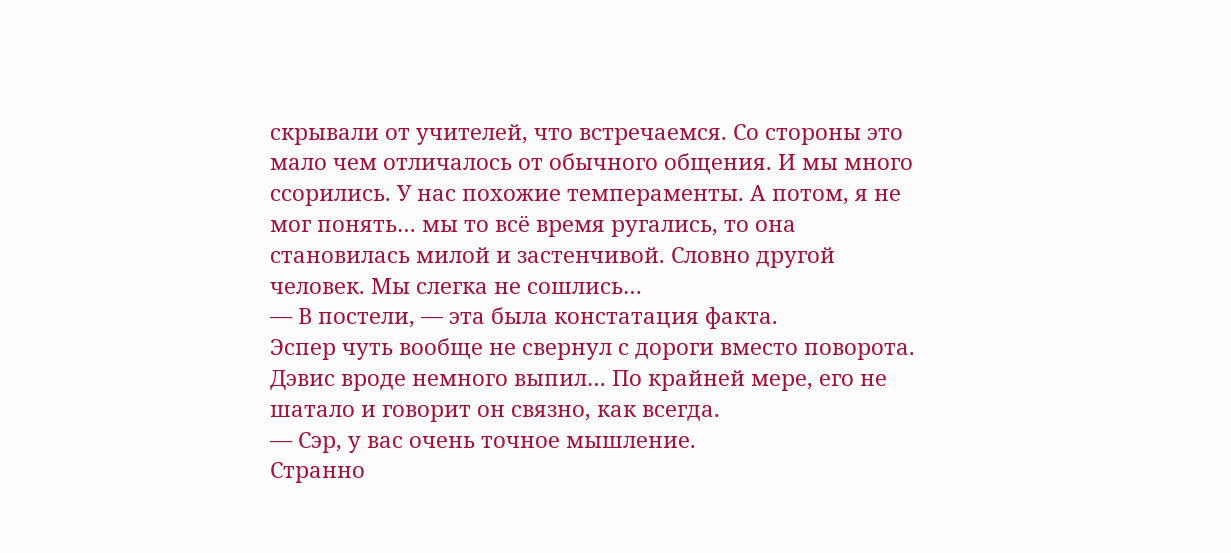скрывали от учителей, что встречаемся. Со стороны это мало чем отличалось от обычного общения. И мы много ссорились. У нас похожие темпераменты. А потом, я не мог понять… мы то всё время ругались, то она становилась милой и застенчивой. Словно другой человек. Мы слегка не сошлись…
— В постели, — эта была констатация факта.
Эспер чуть вообще не свернул с дороги вместо поворота.
Дэвис вроде немного выпил… По крайней мере, его не шатало и говорит он связно, как всегда.
— Сэр, у вас очень точное мышление.
Странно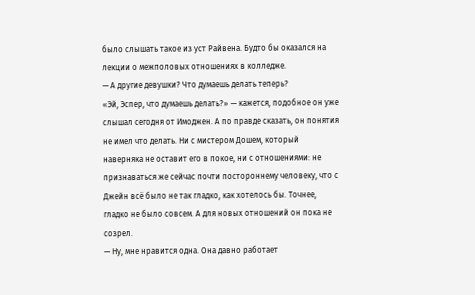было слышать такое из уст Райвена. Будто бы оказался на лекции о межполовых отношениях в колледже.
— А другие девушки? Что думаешь делать теперь?
«Эй, Эспер, что думаешь делать?» — кажется, подобное он уже слышал сегодня от Имоджен. А по правде сказать, он понятия не имел что делать. Ни с мистером Дошем, который наверняка не оставит его в покое, ни с отношениями: не признаваться же сейчас почти постороннему человеку, что с Джейн всё было не так гладко, как хотелось бы. Точнее, гладко не было совсем. А для новых отношений он пока не созрел.
— Ну, мне нравится одна. Она давно работает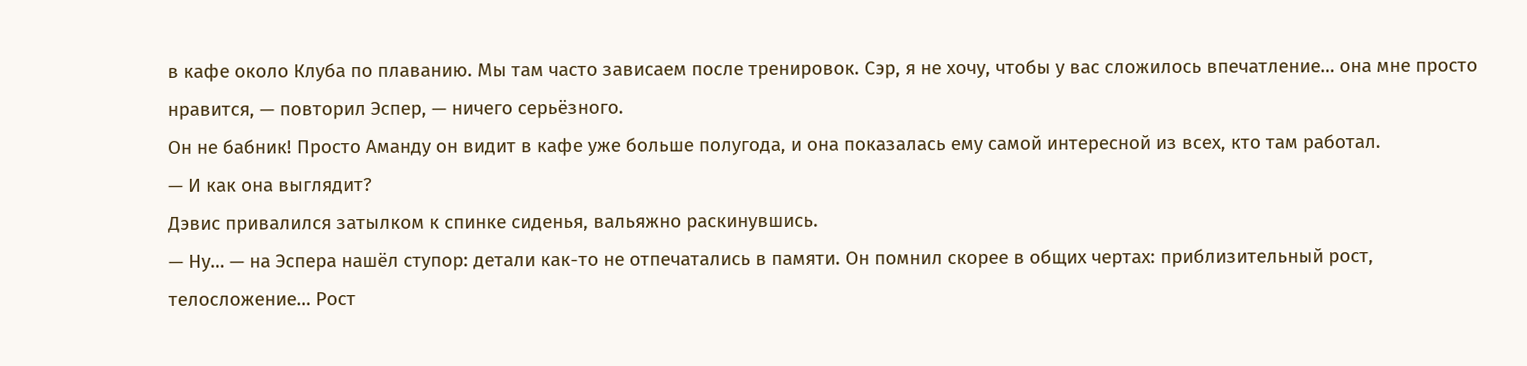в кафе около Клуба по плаванию. Мы там часто зависаем после тренировок. Сэр, я не хочу, чтобы у вас сложилось впечатление… она мне просто нравится, — повторил Эспер, — ничего серьёзного.
Он не бабник! Просто Аманду он видит в кафе уже больше полугода, и она показалась ему самой интересной из всех, кто там работал.
— И как она выглядит?
Дэвис привалился затылком к спинке сиденья, вальяжно раскинувшись.
— Ну… — на Эспера нашёл ступор: детали как-то не отпечатались в памяти. Он помнил скорее в общих чертах: приблизительный рост, телосложение… Рост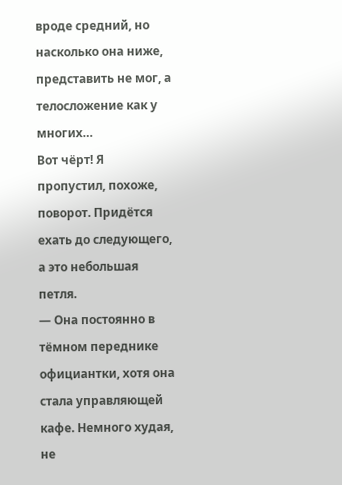вроде средний, но насколько она ниже, представить не мог, а телосложение как у многих…
Вот чёрт! Я пропустил, похоже, поворот. Придётся ехать до следующего, а это небольшая петля.
— Она постоянно в тёмном переднике официантки, хотя она стала управляющей кафе. Немного худая, не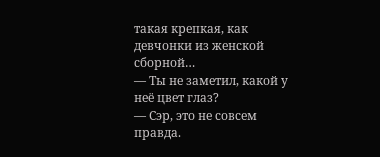такая крепкая, как девчонки из женской сборной…
— Ты не заметил, какой у неё цвет глаз?
— Сэр, это не совсем правда.